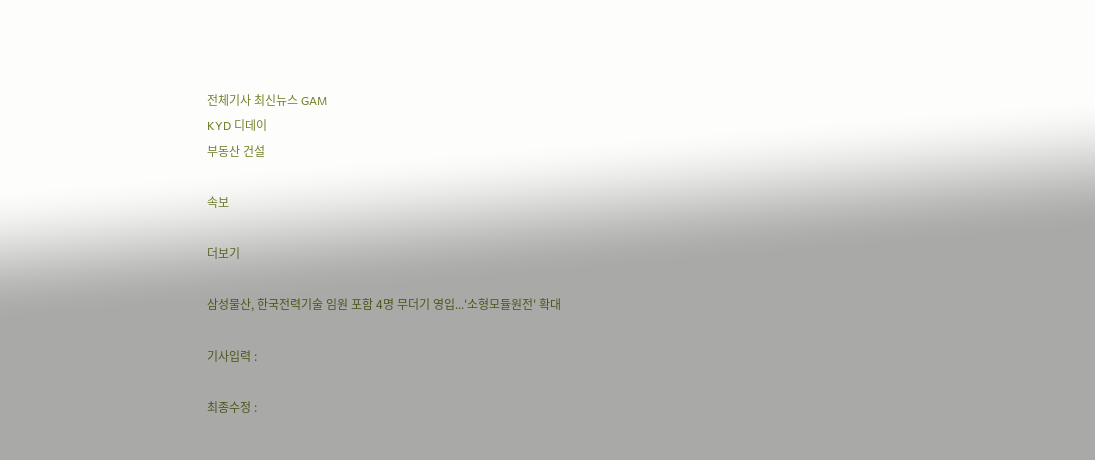전체기사 최신뉴스 GAM
KYD 디데이
부동산 건설

속보

더보기

삼성물산, 한국전력기술 임원 포함 4명 무더기 영입...'소형모듈원전' 확대

기사입력 :

최종수정 :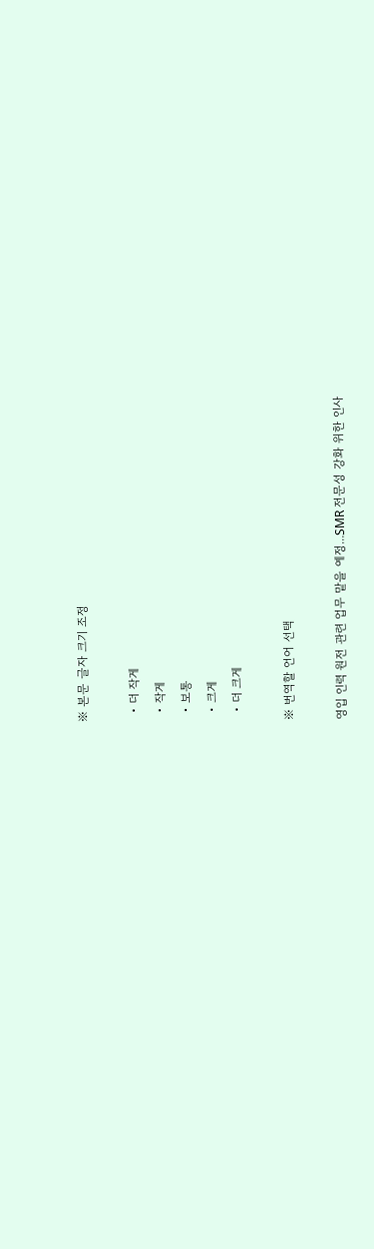※ 본문 글자 크기 조정

  • 더 작게
  • 작게
  • 보통
  • 크게
  • 더 크게

※ 번역할 언어 선택

영입 인력 원전 관련 업무 맡을 예정...SMR 전문성 강화 위한 인사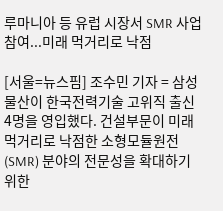루마니아 등 유럽 시장서 SMR 사업 참여...미래 먹거리로 낙점

[서울=뉴스핌] 조수민 기자 = 삼성물산이 한국전력기술 고위직 출신 4명을 영입했다. 건설부문이 미래 먹거리로 낙점한 소형모듈원전(SMR) 분야의 전문성을 확대하기 위한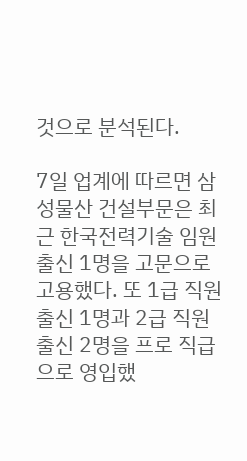것으로 분석된다.

7일 업계에 따르면 삼성물산 건설부문은 최근 한국전력기술 임원 출신 1명을 고문으로 고용했다. 또 1급 직원 출신 1명과 2급 직원 출신 2명을 프로 직급으로 영입했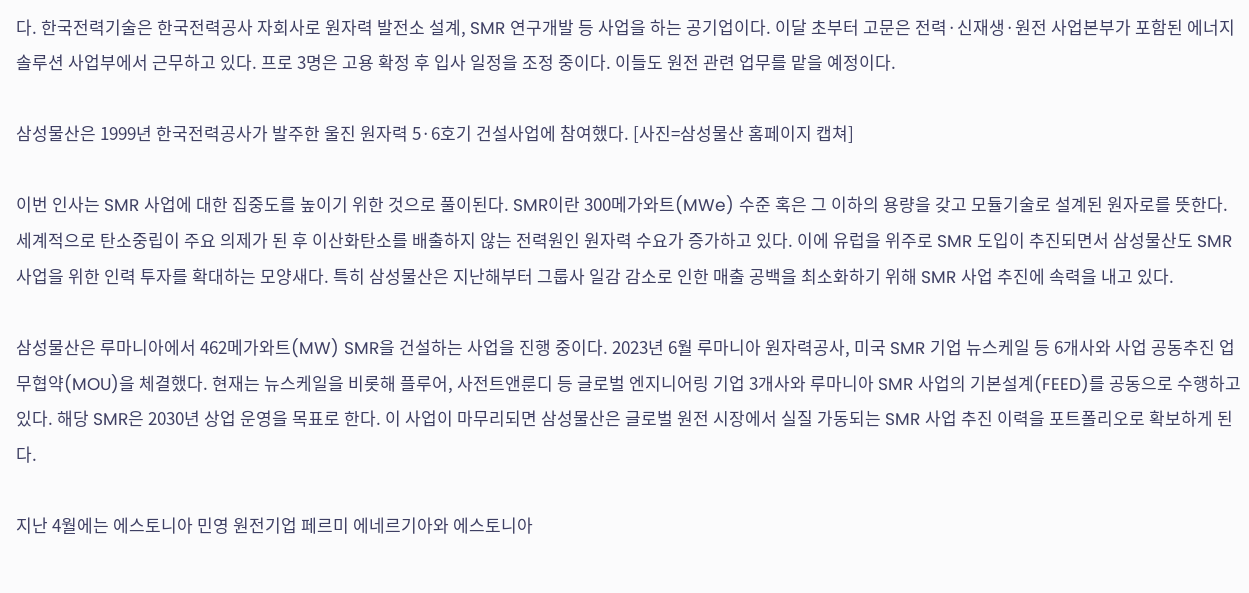다. 한국전력기술은 한국전력공사 자회사로 원자력 발전소 설계, SMR 연구개발 등 사업을 하는 공기업이다. 이달 초부터 고문은 전력·신재생·원전 사업본부가 포함된 에너지솔루션 사업부에서 근무하고 있다. 프로 3명은 고용 확정 후 입사 일정을 조정 중이다. 이들도 원전 관련 업무를 맡을 예정이다.

삼성물산은 1999년 한국전력공사가 발주한 울진 원자력 5·6호기 건설사업에 참여했다. [사진=삼성물산 홈페이지 캡쳐]

이번 인사는 SMR 사업에 대한 집중도를 높이기 위한 것으로 풀이된다. SMR이란 300메가와트(MWe) 수준 혹은 그 이하의 용량을 갖고 모듈기술로 설계된 원자로를 뜻한다. 세계적으로 탄소중립이 주요 의제가 된 후 이산화탄소를 배출하지 않는 전력원인 원자력 수요가 증가하고 있다. 이에 유럽을 위주로 SMR 도입이 추진되면서 삼성물산도 SMR 사업을 위한 인력 투자를 확대하는 모양새다. 특히 삼성물산은 지난해부터 그룹사 일감 감소로 인한 매출 공백을 최소화하기 위해 SMR 사업 추진에 속력을 내고 있다.

삼성물산은 루마니아에서 462메가와트(MW) SMR을 건설하는 사업을 진행 중이다. 2023년 6월 루마니아 원자력공사, 미국 SMR 기업 뉴스케일 등 6개사와 사업 공동추진 업무협약(MOU)을 체결했다. 현재는 뉴스케일을 비롯해 플루어, 사전트앤룬디 등 글로벌 엔지니어링 기업 3개사와 루마니아 SMR 사업의 기본설계(FEED)를 공동으로 수행하고 있다. 해당 SMR은 2030년 상업 운영을 목표로 한다. 이 사업이 마무리되면 삼성물산은 글로벌 원전 시장에서 실질 가동되는 SMR 사업 추진 이력을 포트폴리오로 확보하게 된다.

지난 4월에는 에스토니아 민영 원전기업 페르미 에네르기아와 에스토니아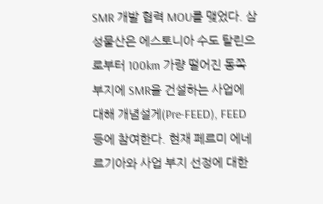SMR 개발 협력 MOU를 맺었다. 삼성물산은 에스토니아 수도 탈린으로부터 100km 가량 떨어진 동쪽 부지에 SMR을 건설하는 사업에 대해 개념설게(Pre-FEED), FEED 등에 참여한다. 현재 페르미 에네르기아와 사업 부지 선정에 대한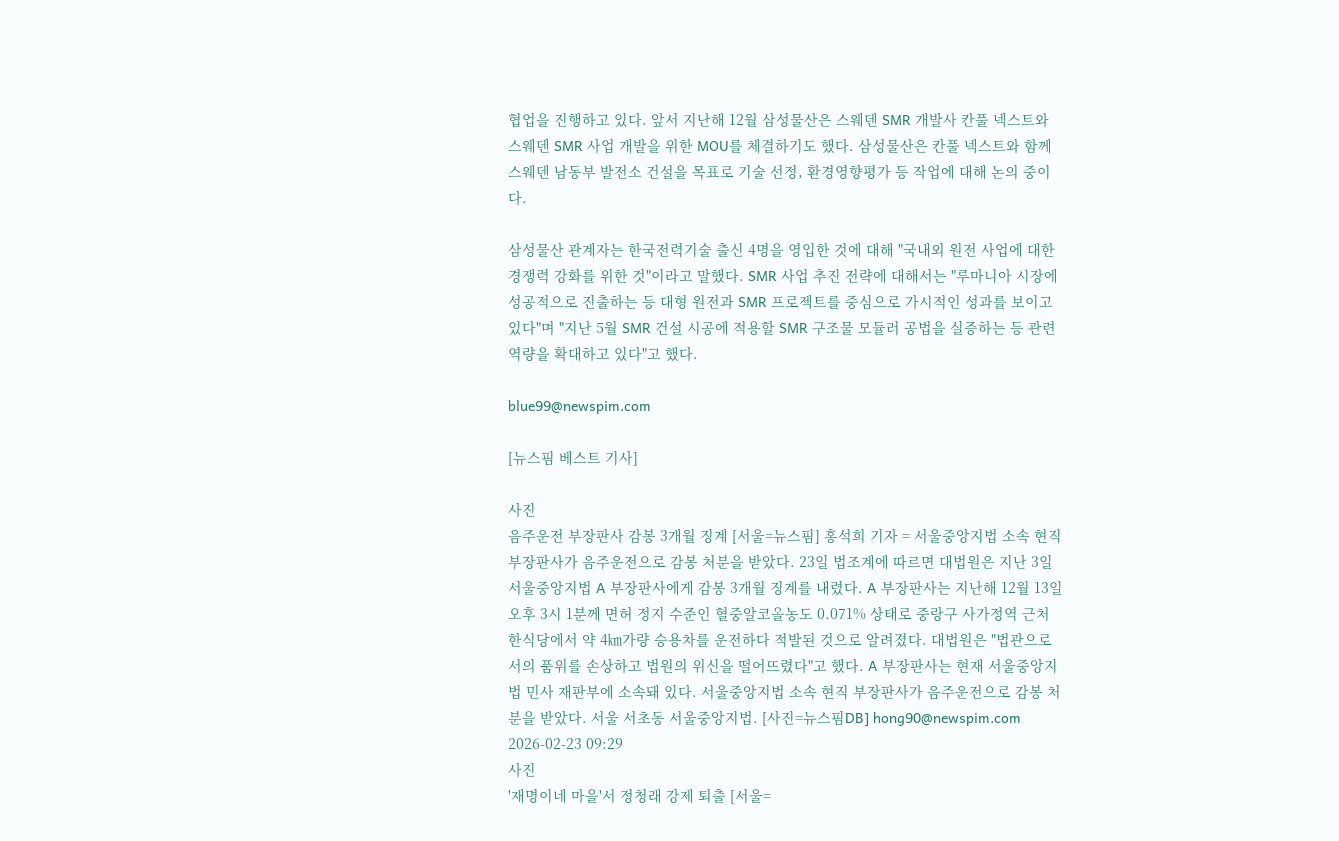협업을 진행하고 있다. 앞서 지난해 12월 삼성물산은 스웨덴 SMR 개발사 칸풀 넥스트와 스웨덴 SMR 사업 개발을 위한 MOU를 체결하기도 했다. 삼성물산은 칸풀 넥스트와 함께 스웨덴 남동부 발전소 건설을 목표로 기술 선정, 환경영향평가 등 작업에 대해 논의 중이다.

삼성물산 관계자는 한국전력기술 출신 4명을 영입한 것에 대해 "국내외 원전 사업에 대한 경쟁력 강화를 위한 것"이라고 말했다. SMR 사업 추진 전략에 대해서는 "루마니아 시장에 성공적으로 진출하는 등 대형 원전과 SMR 프로젝트를 중심으로 가시적인 성과를 보이고 있다"며 "지난 5월 SMR 건설 시공에 적용할 SMR 구조물 모듈러 공법을 실증하는 등 관련 역량을 확대하고 있다"고 했다.

blue99@newspim.com

[뉴스핌 베스트 기사]

사진
음주운전 부장판사 감봉 3개월 징계 [서울=뉴스핌] 홍석희 기자 = 서울중앙지법 소속 현직 부장판사가 음주운전으로 감봉 처분을 받았다. 23일 법조계에 따르면 대법원은 지난 3일 서울중앙지법 A 부장판사에게 감봉 3개월 징계를 내렸다. A 부장판사는 지난해 12월 13일 오후 3시 1분께 면허 정지 수준인 혈중알코올농도 0.071% 상태로 중랑구 사가정역 근처 한식당에서 약 4㎞가량 승용차를 운전하다 적발된 것으로 알려졌다. 대법원은 "법관으로서의 품위를 손상하고 법원의 위신을 떨어뜨렸다"고 했다. A 부장판사는 현재 서울중앙지법 민사 재판부에 소속돼 있다. 서울중앙지법 소속 현직 부장판사가 음주운전으로 감봉 처분을 받았다. 서울 서초동 서울중앙지법. [사진=뉴스핌DB] hong90@newspim.com 2026-02-23 09:29
사진
'재명이네 마을'서 정청래 강제 퇴출 [서울=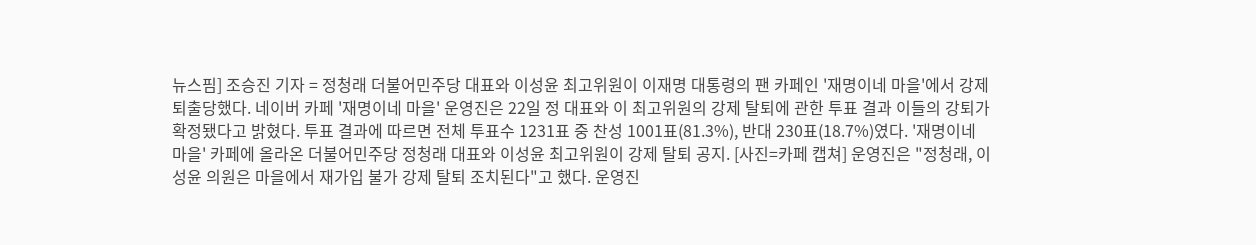뉴스핌] 조승진 기자 = 정청래 더불어민주당 대표와 이성윤 최고위원이 이재명 대통령의 팬 카페인 '재명이네 마을'에서 강제 퇴출당했다. 네이버 카페 '재명이네 마을' 운영진은 22일 정 대표와 이 최고위원의 강제 탈퇴에 관한 투표 결과 이들의 강퇴가 확정됐다고 밝혔다. 투표 결과에 따르면 전체 투표수 1231표 중 찬성 1001표(81.3%), 반대 230표(18.7%)였다. '재명이네 마을' 카페에 올라온 더불어민주당 정청래 대표와 이성윤 최고위원이 강제 탈퇴 공지. [사진=카페 캡쳐] 운영진은 "정청래, 이성윤 의원은 마을에서 재가입 불가 강제 탈퇴 조치된다"고 했다. 운영진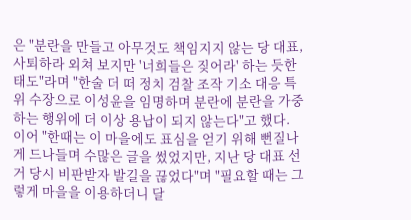은 "분란을 만들고 아무것도 책임지지 않는 당 대표, 사퇴하라 외쳐 보지만 '너희들은 짖어라' 하는 듯한 태도"라며 "한술 더 떠 정치 검찰 조작 기소 대응 특위 수장으로 이성윤을 임명하며 분란에 분란을 가중하는 행위에 더 이상 용납이 되지 않는다"고 했다. 이어 "한때는 이 마을에도 표심을 얻기 위해 뻔질나게 드나들며 수많은 글을 썼었지만, 지난 당 대표 선거 당시 비판받자 발길을 끊었다"며 "필요할 때는 그렇게 마을을 이용하더니 달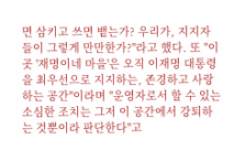면 삼키고 쓰면 뱉는가? 우리가, 지지자들이 그렇게 만만한가?"라고 했다. 또 "이곳 '재명이네 마을'은 오직 이재명 대통령을 최우선으로 지지하는, 존경하고 사랑하는 공간"이라며 "운영자로서 할 수 있는 소심한 조치는 그저 이 공간에서 강퇴하는 것뿐이라 판단한다"고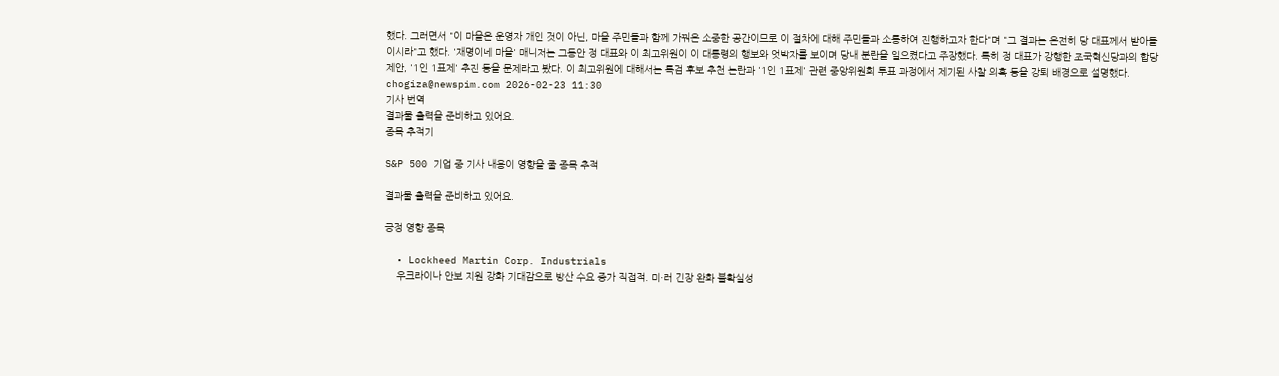했다. 그러면서 "이 마을은 운영자 개인 것이 아닌, 마을 주민들과 함께 가꿔온 소중한 공간이므로 이 절차에 대해 주민들과 소통하여 진행하고자 한다"며 "그 결과는 온전히 당 대표께서 받아들이시라"고 했다. '재명이네 마을' 매니저는 그동안 정 대표와 이 최고위원이 이 대통령의 행보와 엇박자를 보이며 당내 분란을 일으켰다고 주장했다. 특히 정 대표가 강행한 조국혁신당과의 합당 제안, '1인 1표제' 추진 등을 문제라고 봤다. 이 최고위원에 대해서는 특검 후보 추천 논란과 '1인 1표제' 관련 중앙위원회 투표 과정에서 제기된 사찰 의혹 등을 강퇴 배경으로 설명했다.  chogiza@newspim.com 2026-02-23 11:30
기사 번역
결과물 출력을 준비하고 있어요.
종목 추적기

S&P 500 기업 중 기사 내용이 영향을 줄 종목 추적

결과물 출력을 준비하고 있어요.

긍정 영향 종목

  • Lockheed Martin Corp. Industrials
    우크라이나 안보 지원 강화 기대감으로 방산 수요 증가 직접적. 미·러 긴장 완화 불확실성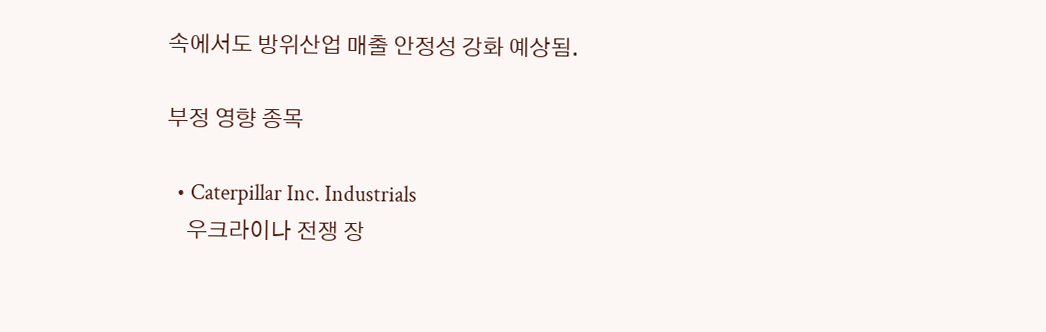속에서도 방위산업 매출 안정성 강화 예상됨.

부정 영향 종목

  • Caterpillar Inc. Industrials
    우크라이나 전쟁 장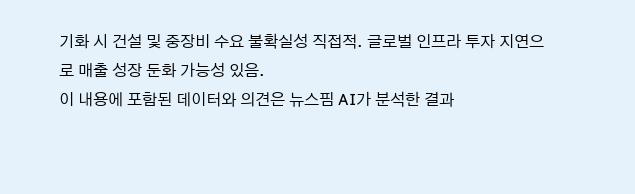기화 시 건설 및 중장비 수요 불확실성 직접적. 글로벌 인프라 투자 지연으로 매출 성장 둔화 가능성 있음.
이 내용에 포함된 데이터와 의견은 뉴스핌 AI가 분석한 결과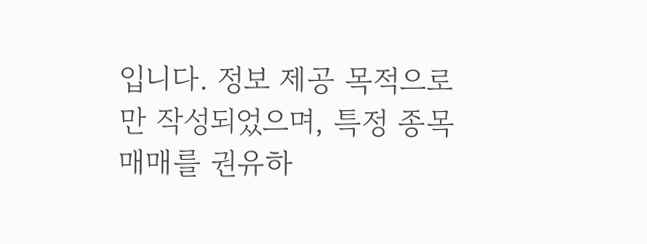입니다. 정보 제공 목적으로만 작성되었으며, 특정 종목 매매를 권유하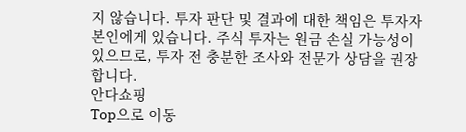지 않습니다. 투자 판단 및 결과에 대한 책임은 투자자 본인에게 있습니다. 주식 투자는 원금 손실 가능성이 있으므로, 투자 전 충분한 조사와 전문가 상담을 권장합니다.
안다쇼핑
Top으로 이동